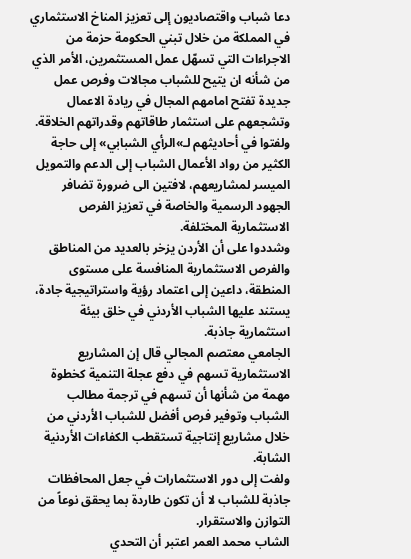دعا شباب واقتصاديون إلى تعزيز المناخ الاستثماري في المملكة من خلال تبني الحكومة حزمة من الاجراءات التي تسهّل عمل المستثمرين، الأمر الذي من شأنه ان يتيح للشباب مجالات وفرص عمل جديدة تفتح امامهم المجال في ريادة الاعمال وتشجعهم على استثمار طاقاتهم وقدراتهم الخلاقة.
ولفتوا في أحاديثهم لـ»الرأي الشبابي» إلى حاجة الكثير من رواد الأعمال الشباب إلى الدعم والتمويل الميسر لمشاريعهم، لافتين الى ضرورة تضافر الجهود الرسمية والخاصة في تعزيز الفرص الاستثمارية المختلفة.
وشددوا على أن الأردن يزخر بالعديد من المناطق والفرص الاستثمارية المنافسة على مستوى المنطقة، داعين إلى اعتماد رؤية واستراتيجية جادة، يستند عليها الشباب الأردني في خلق بيئة استثمارية جاذبة.
الجامعي معتصم المجالي قال إن المشاريع الاستثمارية تسهم في دفع عجلة التنمية كخطوة مهمة من شأنها أن تسهم في ترجمة مطالب الشباب وتوفير فرص أفضل للشباب الأردني من خلال مشاريع إنتاجية تستقطب الكفاءات الأردنية الشابة.
ولفت إلى دور الاستثمارات في جعل المحافظات جاذبة للشباب لا أن تكون طاردة بما يحقق نوعاً من التوازن والاستقرار.
الشاب محمد العمر اعتبر أن التحدي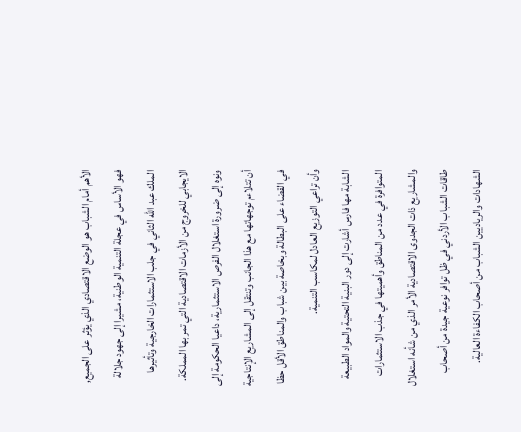الأهم أمام الشباب هو الوضع الاقتصادي الذي يؤثر على الجميع, فهو الأساس في عجلة التنمية الوطنية، مشيرا إلى جهود جلالة الملك عبد الله الثاني في جلب الاستثمارات الخارجية وتأثيرها الايجابي للخروج من الأزمات الاقتصادية التي تمر بها المملكة.
ونوه إلى ضرورة استغلال الفرص الاستثمارية، داعيا الحكومة إلى أن تتلاءم توجهاتها مع هذا الجانب وتنتقل إلى المشاريع الإنتاجية في القضاء على البطالة وبخاصة بين شباب والمناطق الأقل حظا وأن تراعي التوزيع العادل لمكاسب التنمية.
الشابة مها فارس أشارت إلى دور البنية التحتية والمواد الطبيعة المتوافرة في عدد من المناطق وأهميتها في جذب الاستثمارات والمشاريع ذات الجدوى الاقتصادية الأمر الذي من شأنه استغلال طاقات الشباب الأردني في ظل توافر نوعية جيدة من أصحاب الشهادات والرياديين الشباب من أصحاب الكفاءة العالية.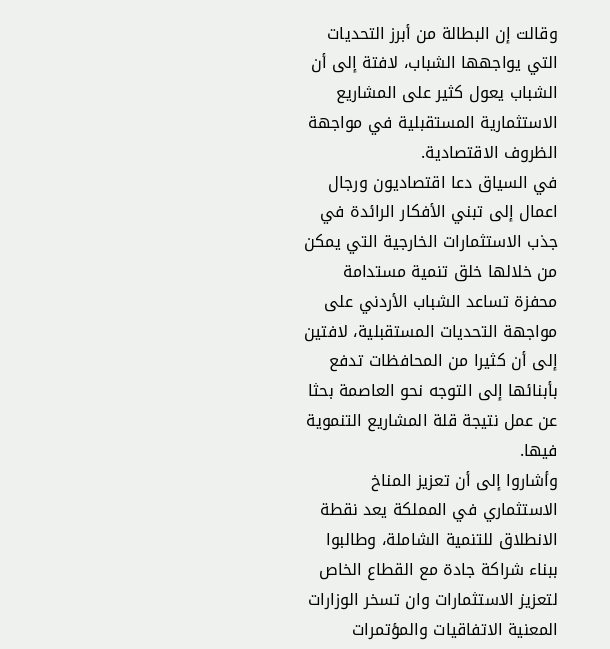وقالت إن البطالة من أبرز التحديات التي يواجهها الشباب، لافتة إلى أن الشباب يعول كثير على المشاريع الاستثمارية المستقبلية في مواجهة الظروف الاقتصادية.
في السياق دعا اقتصاديون ورجال اعمال إلى تبني الأفكار الرائدة في جذب الاستثمارات الخارجية التي يمكن من خلالها خلق تنمية مستدامة محفزة تساعد الشباب الأردني على مواجهة التحديات المستقبلية، لافتين إلى أن كثيرا من المحافظات تدفع بأبنائها إلى التوجه نحو العاصمة بحثا عن عمل نتيجة قلة المشاريع التنموية فيها.
وأشاروا إلى أن تعزيز المناخ الاستثماري في المملكة يعد نقطة الانطلاق للتنمية الشاملة، وطالبوا ببناء شراكة جادة مع القطاع الخاص لتعزيز الاستثمارات وان تسخر الوزارات المعنية الاتفاقيات والمؤتمرات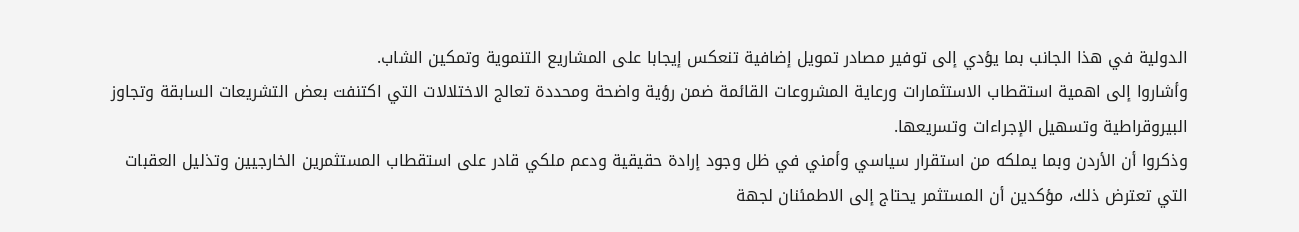الدولية في هذا الجانب بما يؤدي إلى توفير مصادر تمويل إضافية تنعكس إيجابا على المشاريع التنموية وتمكين الشاب.
وأشاروا إلى اهمية استقطاب الاستثمارات ورعاية المشروعات القائمة ضمن رؤية واضحة ومحددة تعالج الاختلالات التي اكتنفت بعض التشريعات السابقة وتجاوز البيروقراطية وتسهيل الإجراءات وتسريعها.
وذكروا أن الأردن وبما يملكه من استقرار سياسي وأمني في ظل وجود إرادة حقيقية ودعم ملكي قادر على استقطاب المستثمرين الخارجيين وتذليل العقبات التي تعترض ذلك، مؤكدين أن المستثمر يحتاج إلى الاطمئنان لجهة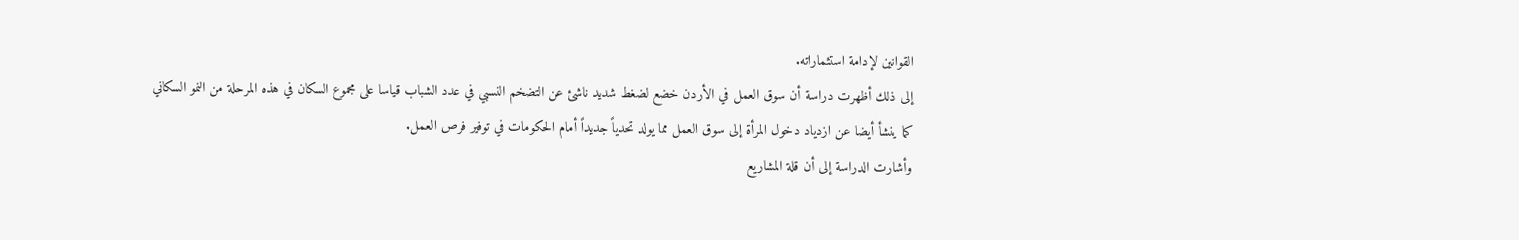القوانين لإدامة استثماراته.
إلى ذلك أظهرت دراسة أن سوق العمل في الأردن خضع لضغط شديد ناشئ عن التضخم النسبي في عدد الشباب قياسا على مجموع السكان في هذه المرحلة من النمو السكاني كما ينشأ أيضا عن ازدياد دخول المرأة إلى سوق العمل مما يولد تحدياً جديداً أمام الحكومات في توفير فرص العمل.
وأشارت الدراسة إلى أن قلة المشاريع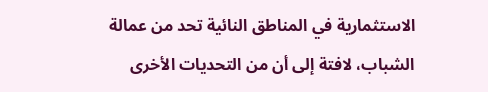الاستثمارية في المناطق النائية تحد من عمالة الشباب، لافتة إلى أن من التحديات الأخرى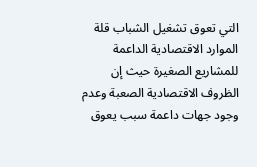التي تعوق تشغيل الشباب قلة الموارد الاقتصادية الداعمة للمشاريع الصغيرة حيث إن الظروف الاقتصادية الصعبة وعدم وجود جهات داعمة سبب يعوق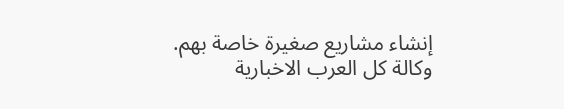إنشاء مشاريع صغيرة خاصة بهم.
وكالة كل العرب الاخبارية